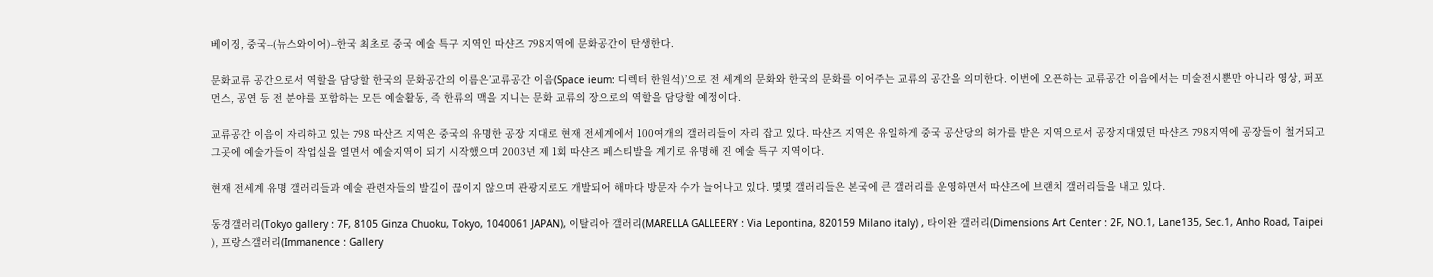베이징, 중국--(뉴스와이어)--한국 최초로 중국 예술 특구 지역인 따샨즈 798지역에 문화공간이 탄생한다.

문화교류 공간으로서 역할을 담당할 한국의 문화공간의 이름은’교류공간 이음(Space ieum: 디렉터 한원석)’으로 전 세계의 문화와 한국의 문화를 이어주는 교류의 공간을 의미한다. 이번에 오픈하는 교류공간 이음에서는 미술전시뿐만 아니라 영상, 퍼포먼스, 공연 등 전 분야를 포함하는 모든 예술활동, 즉 한류의 맥을 지니는 문화 교류의 장으로의 역할을 담당할 예정이다.

교류공간 이음이 자리하고 있는 798 따산즈 지역은 중국의 유명한 공장 지대로 현재 전세계에서 100여개의 갤러리들이 자리 잡고 있다. 따샨즈 지역은 유일하게 중국 공산당의 허가를 받은 지역으로서 공장지대였던 따샨즈 798지역에 공장들이 철거되고 그곳에 예술가들이 작업실을 열면서 예술지역이 되기 시작했으며 2003년 제 1회 따샨즈 페스티발을 계기로 유명해 진 예술 특구 지역이다.

현재 전세계 유명 갤러리들과 예술 관련자들의 발길이 끊이지 않으며 관광지로도 개발되어 해마다 방문자 수가 늘어나고 있다. 몇몇 갤러리들은 본국에 큰 갤러리를 운영하면서 따샨즈에 브랜치 갤러리들을 내고 있다.

동경갤러리(Tokyo gallery : 7F, 8105 Ginza Chuoku, Tokyo, 1040061 JAPAN), 이탈리아 갤러리(MARELLA GALLEERY : Via Lepontina, 820159 Milano italy) , 타이완 갤러리(Dimensions Art Center : 2F, NO.1, Lane135, Sec.1, Anho Road, Taipei ), 프랑스갤러리(Immanence : Gallery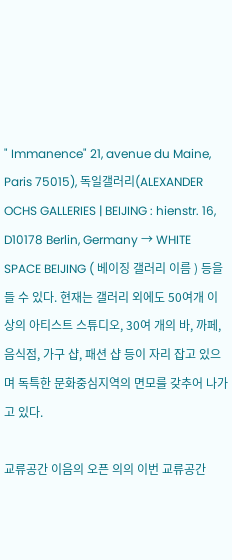" Immanence" 21, avenue du Maine, Paris 75015), 독일갤러리(ALEXANDER OCHS GALLERIES | BEIJING : hienstr. 16, D10178 Berlin, Germany → WHITE SPACE BEIJING ( 베이징 갤러리 이름 ) 등을 들 수 있다. 현재는 갤러리 외에도 50여개 이상의 아티스트 스튜디오, 30여 개의 바, 까페, 음식점, 가구 샵, 패션 샵 등이 자리 잡고 있으며 독특한 문화중심지역의 면모를 갖추어 나가고 있다.

교류공간 이음의 오픈 의의 이번 교류공간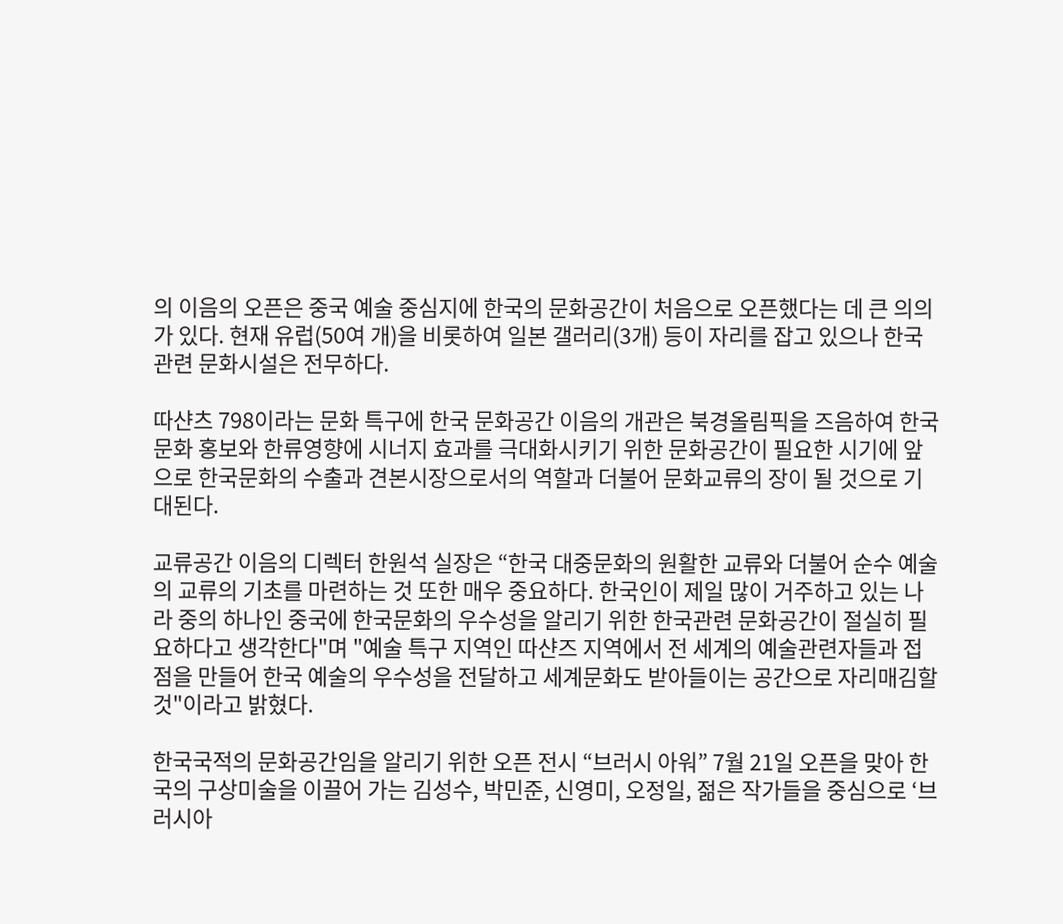의 이음의 오픈은 중국 예술 중심지에 한국의 문화공간이 처음으로 오픈했다는 데 큰 의의가 있다. 현재 유럽(50여 개)을 비롯하여 일본 갤러리(3개) 등이 자리를 잡고 있으나 한국관련 문화시설은 전무하다.

따샨츠 798이라는 문화 특구에 한국 문화공간 이음의 개관은 북경올림픽을 즈음하여 한국 문화 홍보와 한류영향에 시너지 효과를 극대화시키기 위한 문화공간이 필요한 시기에 앞으로 한국문화의 수출과 견본시장으로서의 역할과 더불어 문화교류의 장이 될 것으로 기대된다.

교류공간 이음의 디렉터 한원석 실장은 “한국 대중문화의 원활한 교류와 더불어 순수 예술의 교류의 기초를 마련하는 것 또한 매우 중요하다. 한국인이 제일 많이 거주하고 있는 나라 중의 하나인 중국에 한국문화의 우수성을 알리기 위한 한국관련 문화공간이 절실히 필요하다고 생각한다"며 "예술 특구 지역인 따샨즈 지역에서 전 세계의 예술관련자들과 접점을 만들어 한국 예술의 우수성을 전달하고 세계문화도 받아들이는 공간으로 자리매김할 것"이라고 밝혔다.

한국국적의 문화공간임을 알리기 위한 오픈 전시 “브러시 아워” 7월 21일 오픈을 맞아 한국의 구상미술을 이끌어 가는 김성수, 박민준, 신영미, 오정일, 젊은 작가들을 중심으로 ‘브러시아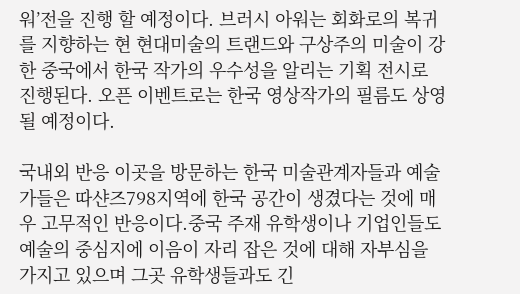워’전을 진행 할 예정이다. 브러시 아워는 회화로의 복귀를 지향하는 현 현대미술의 트랜드와 구상주의 미술이 강한 중국에서 한국 작가의 우수성을 알리는 기획 전시로 진행된다. 오픈 이벤트로는 한국 영상작가의 필름도 상영될 예정이다.

국내외 반응 이곳을 방문하는 한국 미술관계자들과 예술가들은 따샨즈798지역에 한국 공간이 생겼다는 것에 매우 고무적인 반응이다.중국 주재 유학생이나 기업인들도 예술의 중심지에 이음이 자리 잡은 것에 대해 자부심을 가지고 있으며 그곳 유학생들과도 긴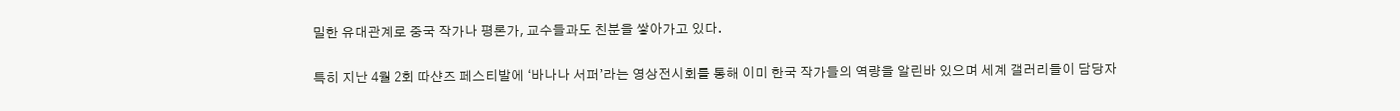밀한 유대관계로 중국 작가나 평론가, 교수들과도 친분을 쌓아가고 있다.

특히 지난 4월 2회 따샨즈 페스티발에 ‘바나나 서퍼’라는 영상전시회를 통해 이미 한국 작가들의 역량을 알린바 있으며 세계 갤러리들이 담당자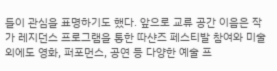들이 관심을 표명하기도 했다. 앞으로 교류 공간 이음은 작가 레지던스 프로그램을 통한 따샨즈 페스티발 참여와 미술 외에도 영화, 퍼포먼스, 공연 등 다양한 예술 프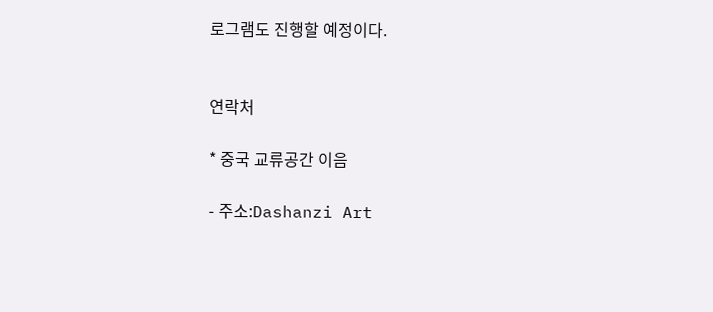로그램도 진행할 예정이다.


연락처

* 중국 교류공간 이음

- 주소:Dashanzi Art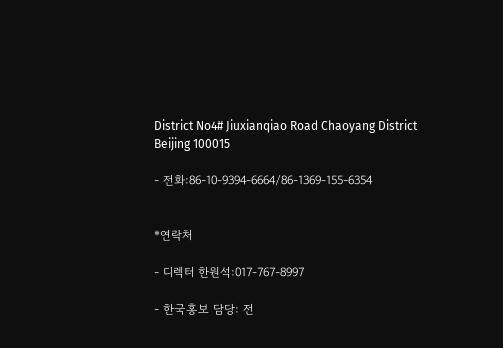District No4# Jiuxianqiao Road Chaoyang District Beijing 100015

- 전화:86-10-9394-6664/86-1369-155-6354


*연락처

- 디렉터 한원석:017-767-8997

- 한국홍보 담당: 전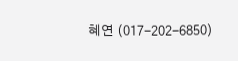혜연 (017-202-6850)